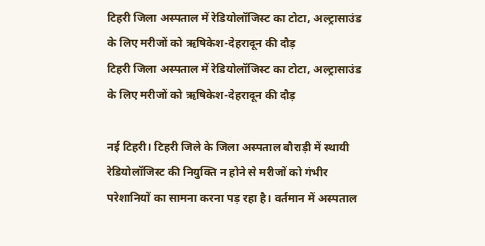टिहरी जिला अस्पताल में रेडियोलॉजिस्ट का टोटा, अल्ट्रासाउंड के लिए मरीजों को ऋषिकेश-देहरादून की दौड़
टिहरी जिला अस्पताल में रेडियोलॉजिस्ट का टोटा, अल्ट्रासाउंड के लिए मरीजों को ऋषिकेश-देहरादून की दौड़

नई टिहरी। टिहरी जिले के जिला अस्पताल बौराड़ी में स्थायी रेडियोलॉजिस्ट की नियुक्ति न होने से मरीजों को गंभीर परेशानियों का सामना करना पड़ रहा है। वर्तमान में अस्पताल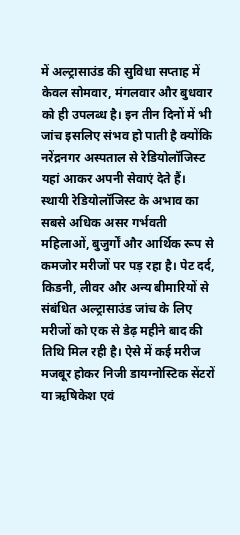में अल्ट्रासाउंड की सुविधा सप्ताह में केवल सोमवार, मंगलवार और बुधवार को ही उपलब्ध है। इन तीन दिनों में भी जांच इसलिए संभव हो पाती है क्योंकि नरेंद्रनगर अस्पताल से रेडियोलॉजिस्ट यहां आकर अपनी सेवाएं देते हैं।
स्थायी रेडियोलॉजिस्ट के अभाव का सबसे अधिक असर गर्भवती महिलाओं, बुजुर्गों और आर्थिक रूप से कमजोर मरीजों पर पड़ रहा है। पेट दर्द, किडनी, लीवर और अन्य बीमारियों से संबंधित अल्ट्रासाउंड जांच के लिए मरीजों को एक से डेढ़ महीने बाद की तिथि मिल रही है। ऐसे में कई मरीज मजबूर होकर निजी डायग्नोस्टिक सेंटरों या ऋषिकेश एवं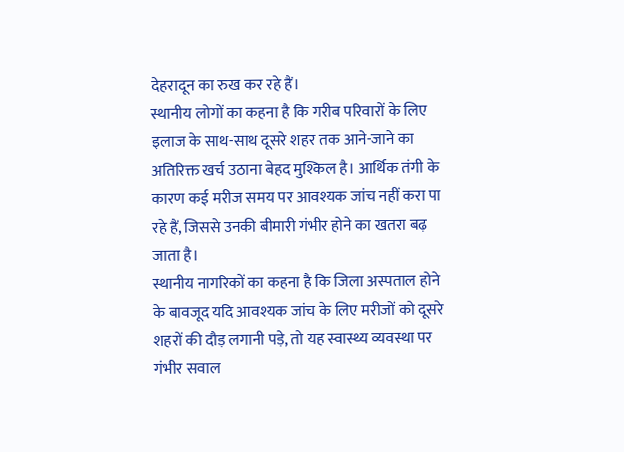देहरादून का रुख कर रहे हैं।
स्थानीय लोगों का कहना है कि गरीब परिवारों के लिए इलाज के साथ-साथ दूसरे शहर तक आने-जाने का अतिरिक्त खर्च उठाना बेहद मुश्किल है। आर्थिक तंगी के कारण कई मरीज समय पर आवश्यक जांच नहीं करा पा रहे हैं, जिससे उनकी बीमारी गंभीर होने का खतरा बढ़ जाता है।
स्थानीय नागरिकों का कहना है कि जिला अस्पताल होने के बावजूद यदि आवश्यक जांच के लिए मरीजों को दूसरे शहरों की दौड़ लगानी पड़े, तो यह स्वास्थ्य व्यवस्था पर गंभीर सवाल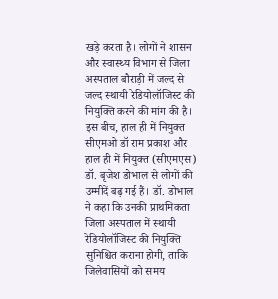खड़े करता है। लोगों ने शासन और स्वास्थ्य विभाग से जिला अस्पताल बौराड़ी में जल्द से जल्द स्थायी रेडियोलॉजिस्ट की नियुक्ति करने की मांग की है।
इस बीच, हाल ही में नियुक्त सीएमओ डॉ राम प्रकाश और हाल ही में नियुक्त (सीएमएस) डॉ. बृजेश डोभाल से लोगों की उम्मीदें बढ़ गई हैं। डॉ. डोभाल ने कहा कि उनकी प्राथमिकता जिला अस्पताल में स्थायी रेडियोलॉजिस्ट की नियुक्ति सुनिश्चित कराना होगी, ताकि जिलेवासियों को समय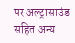पर अल्ट्रासाउंड सहित अन्य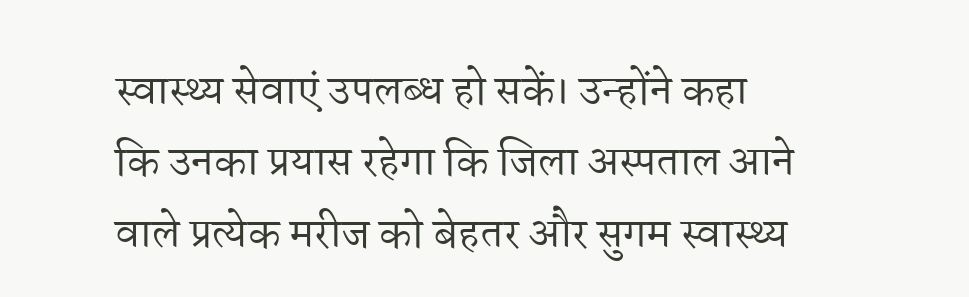स्वास्थ्य सेवाएं उपलब्ध हो सकें। उन्होंने कहा कि उनका प्रयास रहेगा कि जिला अस्पताल आने वाले प्रत्येक मरीज को बेहतर और सुगम स्वास्थ्य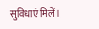सुविधाएं मिलें।